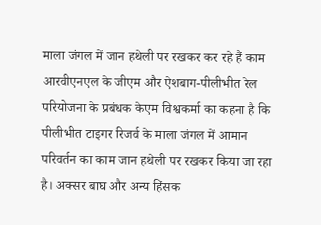माला जंगल में जान हथेली पर रखकर कर रहे हैं काम
आरवीएनएल के जीएम और ऐशबाग-पीलीभीत रेल परियोजना के प्रबंधक केएम विश्वकर्मा का कहना है कि पीलीभीत टाइगर रिजर्व के माला जंगल में आमान परिवर्तन का काम जान हथेली पर रखकर किया जा रहा है। अक्सर बाघ और अन्य हिंसक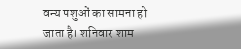वन्य पशुओं का सामना हो जाता है। शनिवार शाम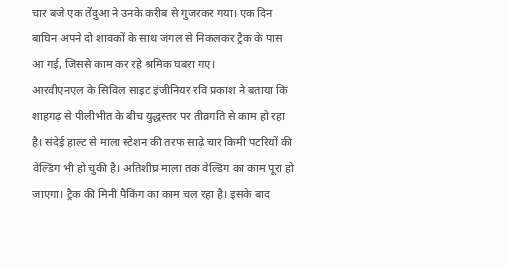चार बजे एक तेंदुआ ने उनके करीब से गुजरकर गया। एक दिन बाघिन अपने दो शावकों के साथ जंगल से निकलकर ट्रैक के पास आ गई, जिससे काम कर रहे श्रमिक घबरा गए।
आरवीएनएल के सिविल साइट इंजीनियर रवि प्रकाश ने बताया कि शाहगढ़ से पीलीभीत के बीच युद्धस्तर पर तीव्रगति से काम हो रहा है। संदेई हाल्ट से माला स्टेशन की तरफ साढ़े चार किमी पटरियों की वेल्डिंग भी हो चुकी है। अतिशीघ्र माला तक वेल्डिंग का काम पूरा हो जाएगा। ट्रैक की मिनी पैकिंग का काम चल रहा है। इसके बाद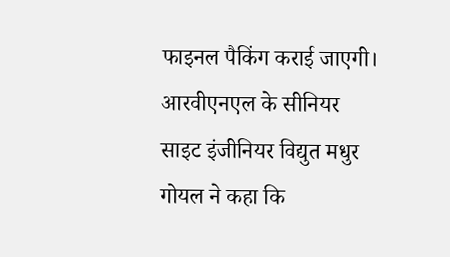फाइनल पैकिंग कराई जाएगी।
आरवीएनएल के सीनियर साइट इंजीनियर विद्युत मधुर गोयल ने कहा कि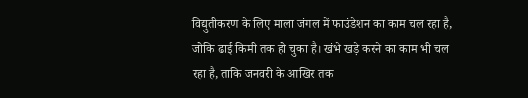विद्युतीकरण के लिए माला जंगल में फाउंडेशन का काम चल रहा है, जोकि ढाई किमी तक हो चुका है। खंभे खड़े करने का काम भी चल रहा है, ताकि जनवरी के आखिर तक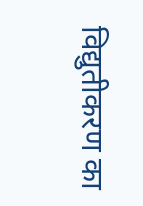विद्युतीकरण का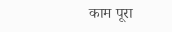काम पूरा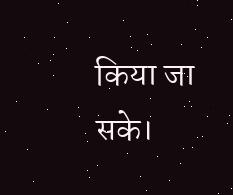किया जा सके।